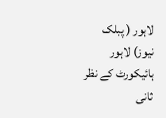لاہور ( پبلک نیوز) لاہور ہائیکورٹ کے نظر ثانی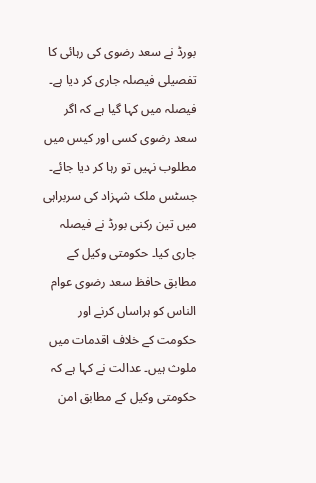بورڈ نے سعد رضوی کی رہائی کا تفصیلی فیصلہ جاری کر دیا ہے۔ فیصلہ میں کہا گیا ہے کہ اگر سعد رضوی کسی اور کیس میں مطلوب نہیں تو رہا کر دیا جائے۔ جسٹس ملک شہزاد کی سربراہی میں تین رکنی بورڈ نے فیصلہ جاری کیا۔ حکومتی وکیل کے مطابق حافظ سعد رضوی عوام الناس کو ہراساں کرنے اور حکومت کے خلاف اقدمات میں ملوث ہیں۔ عدالت نے کہا ہے کہ حکومتی وکیل کے مطابق امن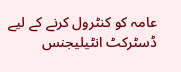عامہ کو کنٹرول کرنے کے لیے ڈسٹرکٹ انٹیلیجنس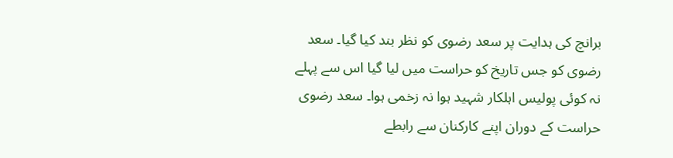برانچ کی ہدایت پر سعد رضوی کو نظر بند کیا گیا۔ سعد رضوی کو جس تاریخ کو حراست میں لیا گیا اس سے پہلے نہ کوئی پولیس اہلکار شہید ہوا نہ زخمی ہوا۔ سعد رضوی حراست کے دوران اپنے کارکنان سے رابطے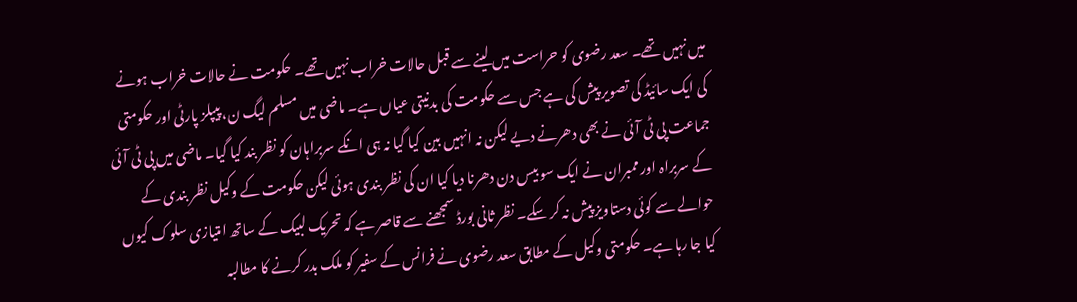میں نہیں تھے۔ سعد رضوی کو حراست میں لینے سے قبل حالات خراب نہیں تھے۔ حکومت نے حالات خراب ہونے کی ایک سائیڈ کی تصویر پیش کی ہے جس سے حکومت کی بدنیتی عیاں ہے۔ ماضی میں مسلم لیگ ن، پیپلز پارٹی اور حکومتی جماعت پی ٹی آئی نے بھی دھرنے دیے لیکن نہ انہیں بین کیا گیا نہ ہی انکے سربراہان کو نظر بند کیا گیا۔ ماضی میں پی ٹی آئی کے سربراہ اور ممبران نے ایک سو بیس دن دھرنا دیا کیا ان کی نظر بندی ہوئی لیکن حکومت کے وکیل نظر بندی کے حوالے سے کوئی دستاویز پیش نہ کر سکے۔ نظر ثانی بورڈ سمجھنے سے قاصر ہے کہ تحریک لبیک کے ساتھ امتیازی سلوک کیوں کیا جا رہا ہے۔ حکومتی وکیل کے مطابق سعد رضوی نے فرانس کے سفیر کو ملک بدر کرنے کا مطالبہ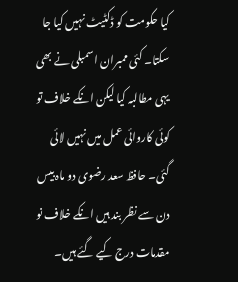کیا حکومت کو ڈکٹیٹ نہیں کیا جا سکتا۔ کئی ممبران اسمبلی نے بھی یہی مطالبہ کیا لیکن انکے خلاف تو کوئی کاروائی عمل میں نہیں لائی گئی۔ حافظ سعد رضوی دو ماہ بیس دن سے نظر بند ہیں انکے خلاف نو مقدمات درج کیے گئے ہیں۔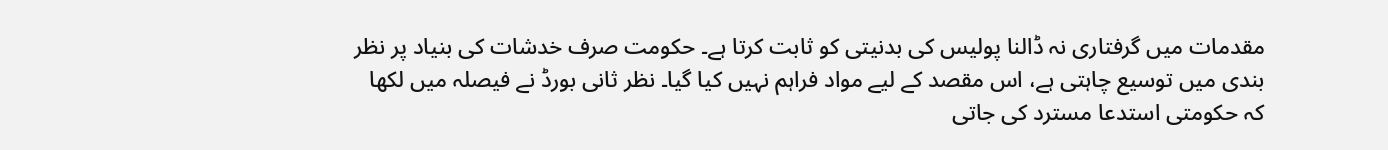مقدمات میں گرفتاری نہ ڈالنا پولیس کی بدنیتی کو ثابت کرتا ہے۔ حکومت صرف خدشات کی بنیاد پر نظر بندی میں توسیع چاہتی ہے، اس مقصد کے لیے مواد فراہم نہیں کیا گیا۔ نظر ثانی بورڈ نے فیصلہ میں لکھا کہ حکومتی استدعا مسترد کی جاتی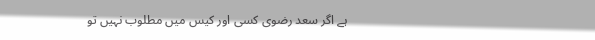ہے اگر سعد رضوی کسی اور کیس میں مطلوب نہیں تو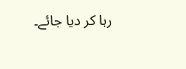رہا کر دیا جائے۔